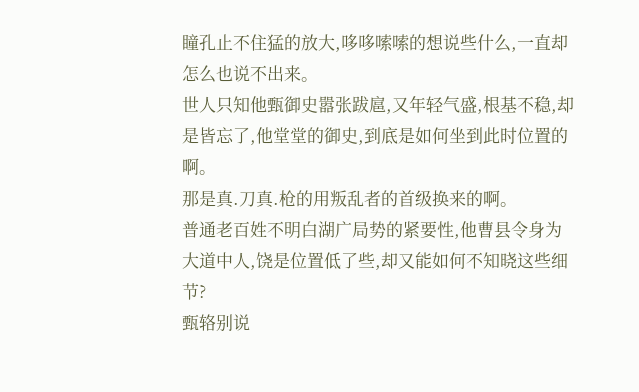瞳孔止不住猛的放大,哆哆嗦嗦的想说些什么,一直却怎么也说不出来。
世人只知他甄御史嚣张跋扈,又年轻气盛,根基不稳,却是皆忘了,他堂堂的御史,到底是如何坐到此时位置的啊。
那是真.刀真.枪的用叛乱者的首级换来的啊。
普通老百姓不明白湖广局势的紧要性,他曹县令身为大道中人,饶是位置低了些,却又能如何不知晓这些细节?
甄辂别说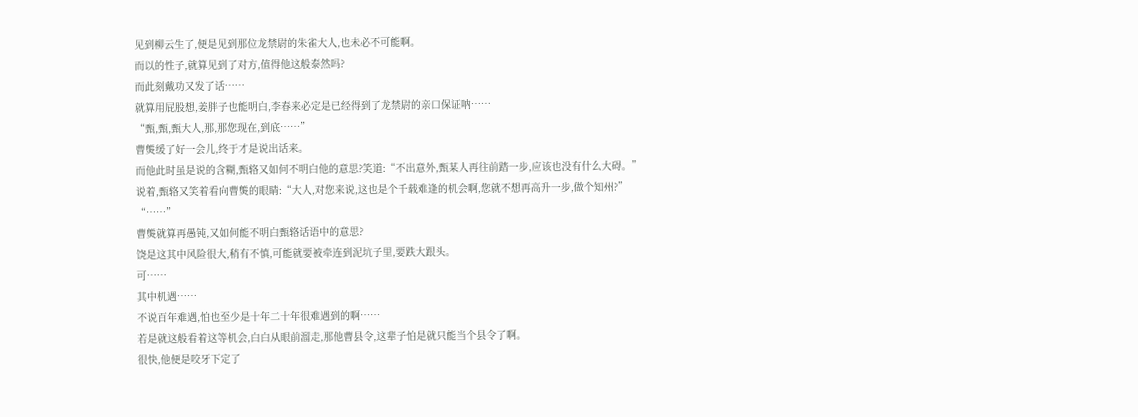见到柳云生了,便是见到那位龙禁尉的朱雀大人,也未必不可能啊。
而以的性子,就算见到了对方,值得他这般泰然吗?
而此刻戴功又发了话……
就算用屁股想,姜胖子也能明白,李春来必定是已经得到了龙禁尉的亲口保证呐……
“甄,甄,甄大人,那,那您现在,到底……”
曹熋缓了好一会儿,终于才是说出话来。
而他此时虽是说的含糊,甄辂又如何不明白他的意思?笑道:“不出意外,甄某人再往前踏一步,应该也没有什么大碍。”
说着,甄辂又笑着看向曹熋的眼睛:“大人,对您来说,这也是个千载难逢的机会啊,您就不想再高升一步,做个知州?”
“……”
曹熋就算再愚钝,又如何能不明白甄辂话语中的意思?
饶是这其中风险很大,稍有不慎,可能就要被牵连到泥坑子里,要跌大跟头。
可……
其中机遇……
不说百年难遇,怕也至少是十年二十年很难遇到的啊……
若是就这般看着这等机会,白白从眼前溜走,那他曹县令,这辈子怕是就只能当个县令了啊。
很快,他便是咬牙下定了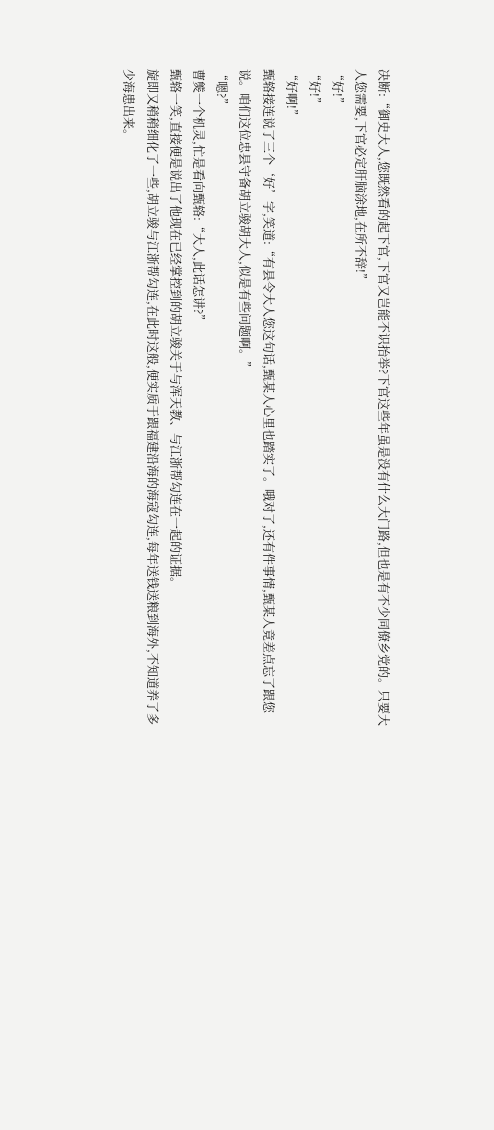决断:“御史大人,您既然看的起下官,下官又岂能不识抬举?下官这些年虽是没有什么大门路,但也是有不少同僚乡党的。只要大人您需要,下官必定肝脑涂地,在所不辞!”
“好!”
“好!”
“好啊!”
甄辂接连说了三个‘好’字,笑道:“有县令大人您这句话,甄某人心里也踏实了。哦对了,还有件事情,甄某人竟差点忘了跟您说。咱们这位忠县守备胡立骏胡大人,似是有些问题啊。”
“嗯?”
曹熋一个机灵,忙是看向甄辂:“大人,此话怎讲?”
甄辂一笑,直接便是说出了他现在已经掌控到的胡立骏关于与浑天教、与江浙帮勾连在一起的证据。
旋即又稍稍细化了一些,胡立骏与江浙帮勾连,在此时这般,便实质于跟福建沿海的海寇勾连,每年送钱送粮到海外,不知道养了多少海患出来。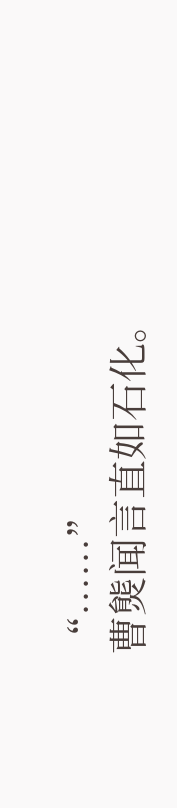“……”
曹熋闻言直如石化。